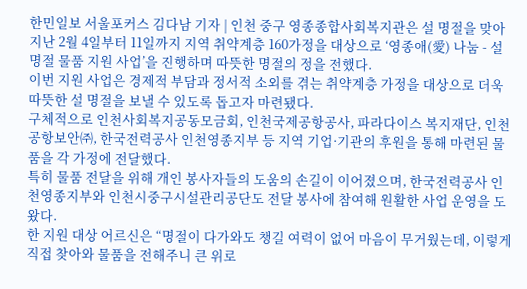한민일보 서울포커스 김다남 기자 | 인천 중구 영종종합사회복지관은 설 명절을 맞아 지난 2월 4일부터 11일까지 지역 취약계층 160가정을 대상으로 ‘영종애(愛) 나눔 - 설 명절 물품 지원 사업’을 진행하며 따뜻한 명절의 정을 전했다.
이번 지원 사업은 경제적 부담과 정서적 소외를 겪는 취약계층 가정을 대상으로 더욱 따뜻한 설 명절을 보낼 수 있도록 돕고자 마련됐다.
구체적으로 인천사회복지공동모금회, 인천국제공항공사, 파라다이스 복지재단, 인천공항보안㈜, 한국전력공사 인천영종지부 등 지역 기업·기관의 후원을 통해 마련된 물품을 각 가정에 전달했다.
특히 물품 전달을 위해 개인 봉사자들의 도움의 손길이 이어졌으며, 한국전력공사 인천영종지부와 인천시중구시설관리공단도 전달 봉사에 참여해 원활한 사업 운영을 도왔다.
한 지원 대상 어르신은 “명절이 다가와도 챙길 여력이 없어 마음이 무거웠는데, 이렇게 직접 찾아와 물품을 전해주니 큰 위로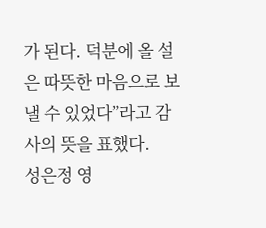가 된다. 덕분에 올 설은 따뜻한 마음으로 보낼 수 있었다”라고 감사의 뜻을 표했다.
성은정 영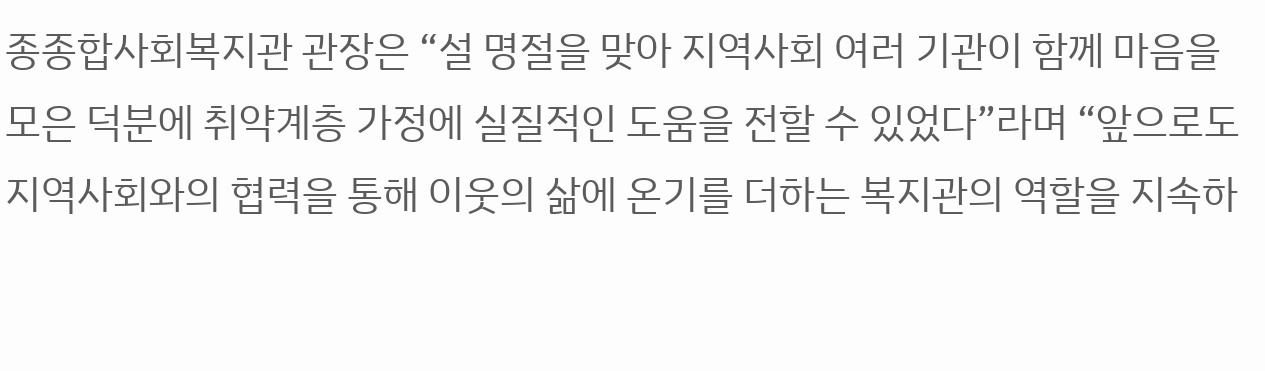종종합사회복지관 관장은 “설 명절을 맞아 지역사회 여러 기관이 함께 마음을 모은 덕분에 취약계층 가정에 실질적인 도움을 전할 수 있었다”라며 “앞으로도 지역사회와의 협력을 통해 이웃의 삶에 온기를 더하는 복지관의 역할을 지속하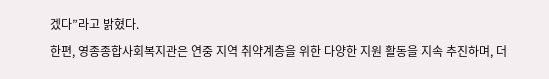겠다”라고 밝혔다.
한편, 영종종합사회복지관은 연중 지역 취약계층을 위한 다양한 지원 활동을 지속 추진하며, 더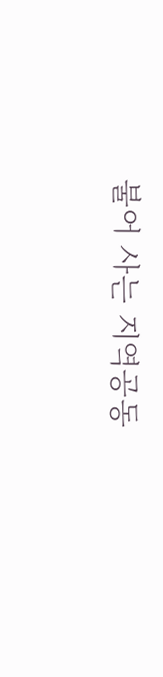불어 사는 지역공동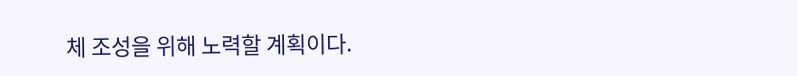체 조성을 위해 노력할 계획이다.